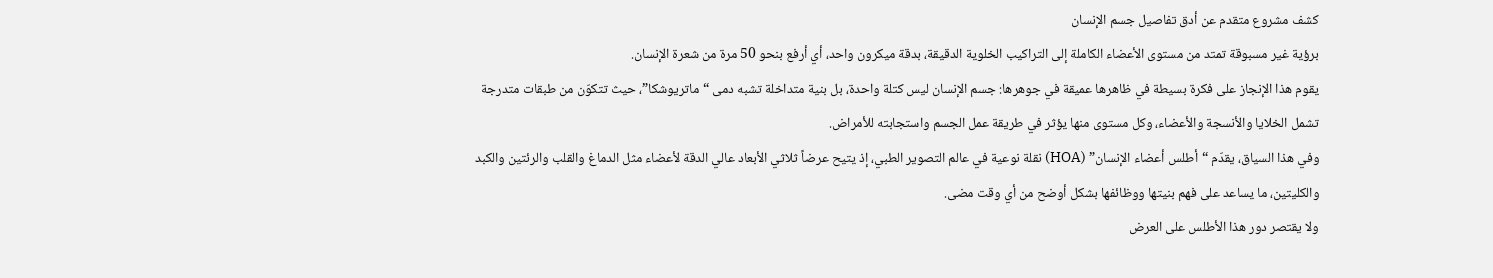كشف مشروع متقدم عن أدق تفاصيل جسم الإنسان
برؤية غير مسبوقة تمتد من مستوى الأعضاء الكاملة إلى التراكيب الخلوية الدقيقة، بدقة ميكرون واحد، أي أرفع بنحو 50 مرة من شعرة الإنسان.
يقوم هذا الإنجاز على فكرة بسيطة في ظاهرها عميقة في جوهرها: جسم الإنسان ليس كتلة واحدة، بل بنية متداخلة تشبه دمى “ماتريوشكا”، حيث تتكوّن من طبقات متدرجة تشمل الخلايا والأنسجة والأعضاء، وكل مستوى منها يؤثر في طريقة عمل الجسم واستجابته للأمراض.
وفي هذا السياق، يقدّم “أطلس أعضاء الإنسان” (HOA) نقلة نوعية في عالم التصوير الطبي، إذ يتيح عرضاً ثلاثي الأبعاد عالي الدقة لأعضاء مثل الدماغ والقلب والرئتين والكبد والكليتين، ما يساعد على فهم بنيتها ووظائفها بشكل أوضح من أي وقت مضى.
ولا يقتصر دور هذا الأطلس على العرض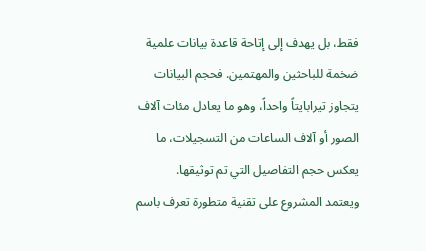فقط، بل يهدف إلى إتاحة قاعدة بيانات علمية ضخمة للباحثين والمهتمين. فحجم البيانات يتجاوز تيرابايتاً واحداً، وهو ما يعادل مئات آلاف الصور أو آلاف الساعات من التسجيلات، ما يعكس حجم التفاصيل التي تم توثيقها.
ويعتمد المشروع على تقنية متطورة تعرف باسم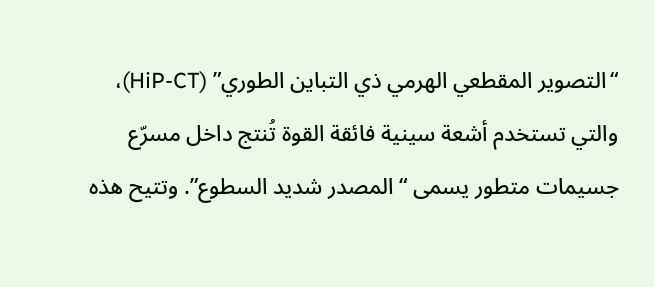“التصوير المقطعي الهرمي ذي التباين الطوري” (HiP-CT)، والتي تستخدم أشعة سينية فائقة القوة تُنتج داخل مسرّع جسيمات متطور يسمى “المصدر شديد السطوع”. وتتيح هذه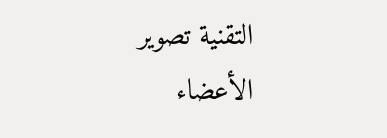التقنية تصوير الأعضاء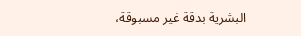البشرية بدقة غير مسبوقة،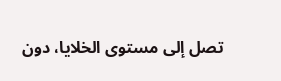تصل إلى مستوى الخلايا، دون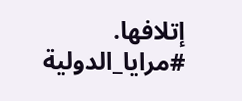إتلافها.
#مرايا_الدولية